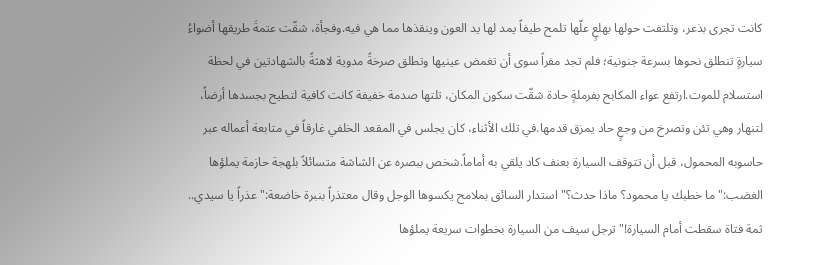كانت تجرى بذعر، وتلتفت حولها بهلعٍ علّها تلمح طيفاً يمد لها يد العون وينقذها مما هي فيه.وفجأة، شقّت عتمةَ طريقها أضواءُ سيارةٍ تنطلق نحوها بسرعة جنونية؛ فلم تجد مفراً سوى أن تغمض عينيها وتطلق صرخةً مدوية لاهثةً بالشهادتين في لحظة استسلام للموت.ارتفع عواء المكابح بفرملةٍ حادة شقّت سكون المكان، تلتها صدمة خفيفة كانت كافية لتطيح بجسدها أرضاً، لتنهار وهي تئن وتصرخ من وجعٍ حاد يمزق قدمها.في تلك الأثناء، كان يجلس في المقعد الخلفي غارقاً في متابعة أعماله عبر حاسوبه المحمول، قبل أن تتوقف السيارة بعنف كاد يلقي به أماماً.شخص ببصره عن الشاشة متسائلاً بلهجة حازمة يملؤها الغضب:"ما خطبك يا محمود؟ ماذا حدث؟"استدار السائق بملامح يكسوها الوجل وقال معتذراً بنبرة خاضعة:"عذراً يا سيدي.. ثمة فتاة سقطت أمام السيارة!"ترجل سيف من السيارة بخطوات سريعة يملؤها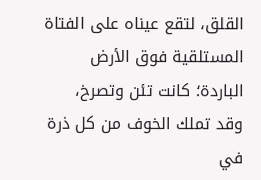القلق، لتقع عيناه على الفتاة المستلقية فوق الأرض الباردة؛ كانت تئن وتصرخ، وقد تملك الخوف من كل ذرة في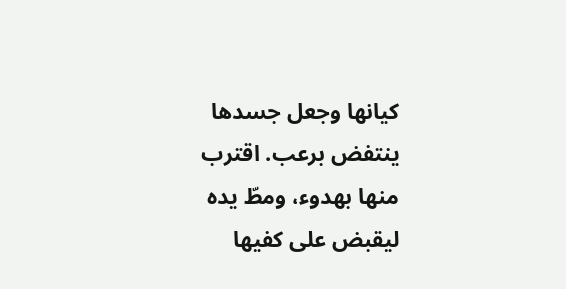كيانها وجعل جسدها ينتفض برعب. اقترب منها بهدوء، ومطّ يده ليقبض على كفيها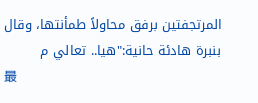المرتجفتين برفق محاولاً طمأنتها، وقال بنبرة هادئة حانية:"هيا.. تعالي م
最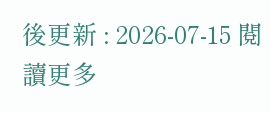後更新 : 2026-07-15 閱讀更多